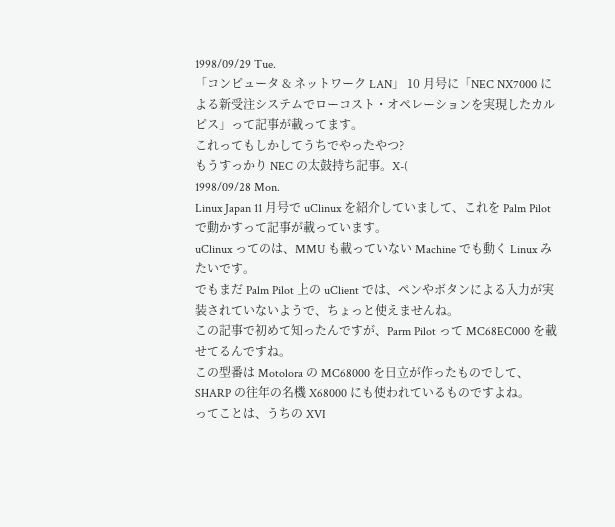1998/09/29 Tue.
「コンピュータ & ネットワーク LAN」 10 月号に「NEC NX7000 による新受注システムでローコスト・オペレーションを実現したカルピス」って記事が載ってます。
これってもしかしてうちでやったやつ?
もうすっかり NEC の太鼓持ち記事。X-(
1998/09/28 Mon.
Linux Japan 11 月号で uClinux を紹介していまして、これを Palm Pilot で動かすって記事が載っています。
uClinux ってのは、MMU も載っていない Machine でも動く Linux みたいです。
でもまだ Palm Pilot 上の uClient では、ペンやボタンによる入力が実装されていないようで、ちょっと使えませんね。
この記事で初めて知ったんですが、Parm Pilot って MC68EC000 を載せてるんですね。
この型番は Motolora の MC68000 を日立が作ったものでして、SHARP の往年の名機 X68000 にも使われているものですよね。
ってことは、うちの XVI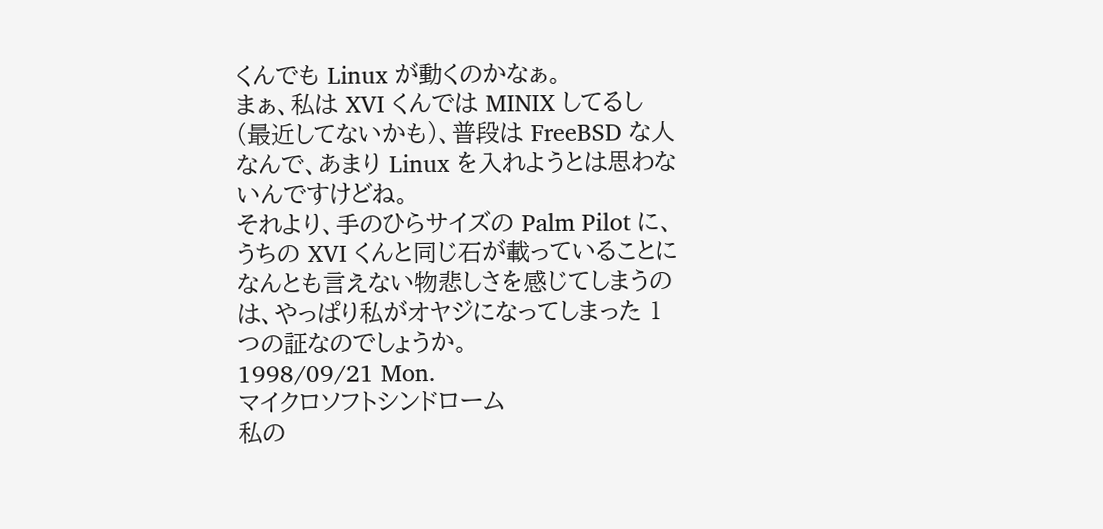くんでも Linux が動くのかなぁ。
まぁ、私は XVI くんでは MINIX してるし(最近してないかも)、普段は FreeBSD な人なんで、あまり Linux を入れようとは思わないんですけどね。
それより、手のひらサイズの Palm Pilot に、うちの XVI くんと同じ石が載っていることになんとも言えない物悲しさを感じてしまうのは、やっぱり私がオヤジになってしまった 1 つの証なのでしょうか。
1998/09/21 Mon.
マイクロソフトシンドローム
私の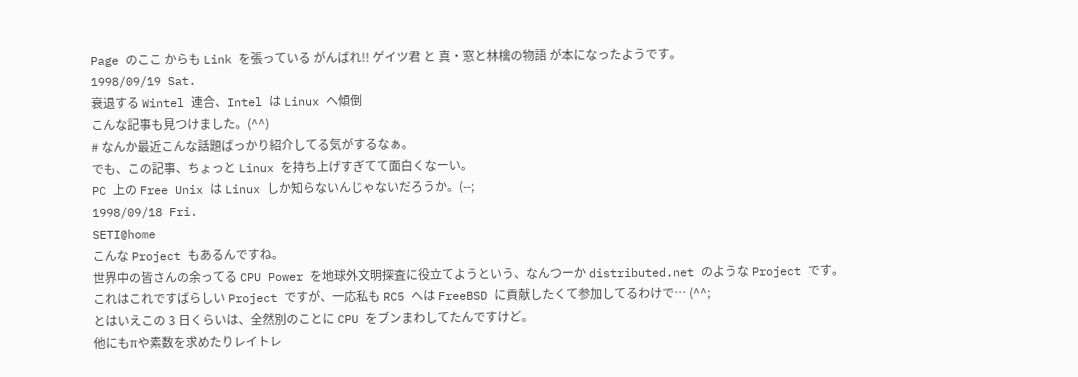Page のここ からも Link を張っている がんばれ!! ゲイツ君 と 真・窓と林檎の物語 が本になったようです。
1998/09/19 Sat.
衰退する Wintel 連合、Intel は Linux へ傾倒
こんな記事も見つけました。(^^)
# なんか最近こんな話題ばっかり紹介してる気がするなぁ。
でも、この記事、ちょっと Linux を持ち上げすぎてて面白くなーい。
PC 上の Free Unix は Linux しか知らないんじゃないだろうか。(--;
1998/09/18 Fri.
SETI@home
こんな Project もあるんですね。
世界中の皆さんの余ってる CPU Power を地球外文明探査に役立てようという、なんつーか distributed.net のような Project です。
これはこれですばらしい Project ですが、一応私も RC5 へは FreeBSD に貢献したくて参加してるわけで… (^^;
とはいえこの 3 日くらいは、全然別のことに CPU をブンまわしてたんですけど。
他にもπや素数を求めたりレイトレ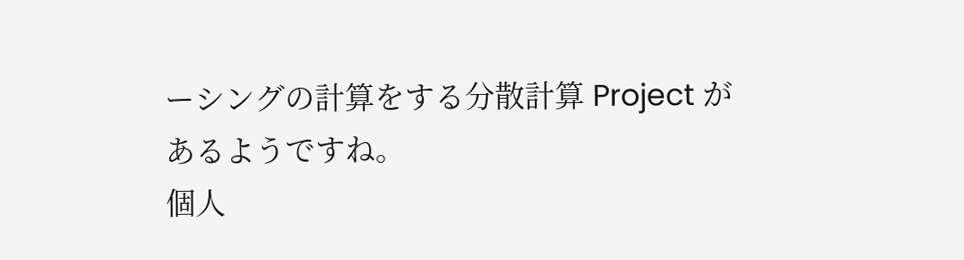ーシングの計算をする分散計算 Project があるようですね。
個人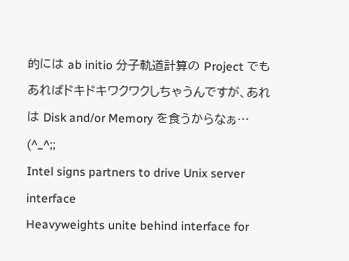的には ab initio 分子軌道計算の Project でもあればドキドキワクワクしちゃうんですが、あれは Disk and/or Memory を食うからなぁ… (^_^;;
Intel signs partners to drive Unix server interface
Heavyweights unite behind interface for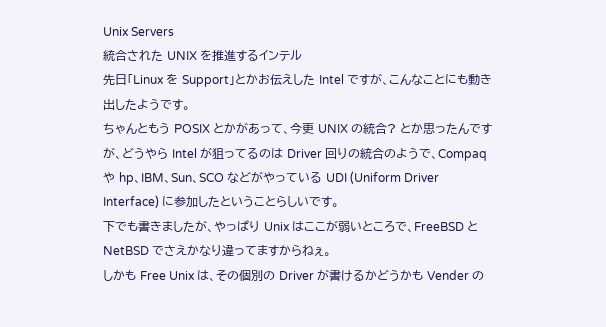Unix Servers
統合された UNIX を推進するインテル
先日「Linux を Support」とかお伝えした Intel ですが、こんなことにも動き出したようです。
ちゃんともう POSIX とかがあって、今更 UNIX の統合? とか思ったんですが、どうやら Intel が狙ってるのは Driver 回りの統合のようで、Compaq や hp、IBM、Sun、SCO などがやっている UDI (Uniform Driver Interface) に参加したということらしいです。
下でも書きましたが、やっぱり Unix はここが弱いところで、FreeBSD と NetBSD でさえかなり違ってますからねぇ。
しかも Free Unix は、その個別の Driver が書けるかどうかも Vender の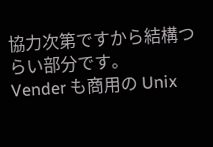協力次第ですから結構つらい部分です。
Vender も商用の Unix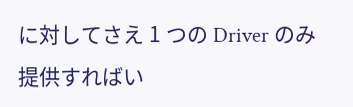に対してさえ 1 つの Driver のみ提供すればい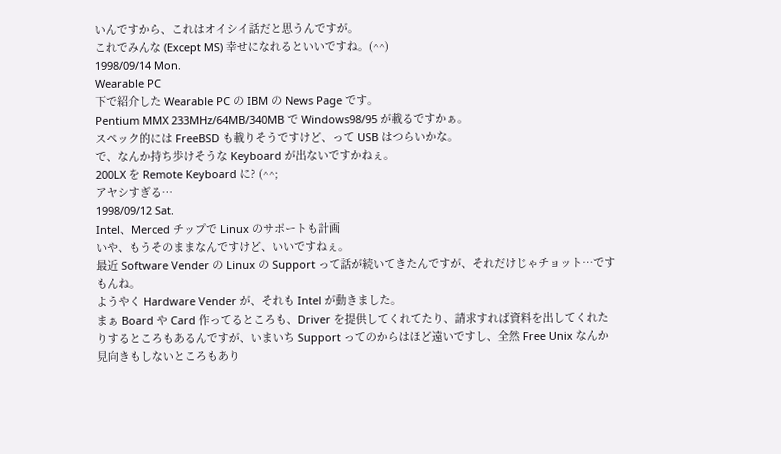いんですから、これはオイシイ話だと思うんですが。
これでみんな (Except MS) 幸せになれるといいですね。(^^)
1998/09/14 Mon.
Wearable PC
下で紹介した Wearable PC の IBM の News Page です。
Pentium MMX 233MHz/64MB/340MB で Windows98/95 が載るですかぁ。
スペック的には FreeBSD も載りそうですけど、って USB はつらいかな。
で、なんか持ち歩けそうな Keyboard が出ないですかねぇ。
200LX を Remote Keyboard に? (^^;
アヤシすぎる…
1998/09/12 Sat.
Intel、Merced チップで Linux のサポートも計画
いや、もうそのままなんですけど、いいですねぇ。
最近 Software Vender の Linux の Support って話が続いてきたんですが、それだけじゃチョット…ですもんね。
ようやく Hardware Vender が、それも Intel が動きました。
まぁ Board や Card 作ってるところも、Driver を提供してくれてたり、請求すれば資料を出してくれたりするところもあるんですが、いまいち Support ってのからはほど遠いですし、全然 Free Unix なんか見向きもしないところもあり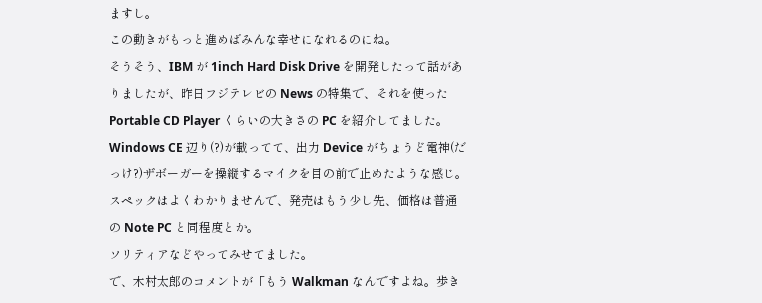ますし。
この動きがもっと進めばみんな幸せになれるのにね。
そうそう、IBM が 1inch Hard Disk Drive を開発したって話がありましたが、昨日フジテレビの News の特集で、それを使った Portable CD Player くらいの大きさの PC を紹介してました。
Windows CE 辺り(?)が載ってて、出力 Device がちょうど電神(だっけ?)ザボーガーを操縦するマイクを目の前で止めたような感じ。
スペックはよくわかりませんで、発売はもう少し先、価格は普通の Note PC と同程度とか。
ソリティアなどやってみせてました。
で、木村太郎のコメントが「もう Walkman なんですよね。歩き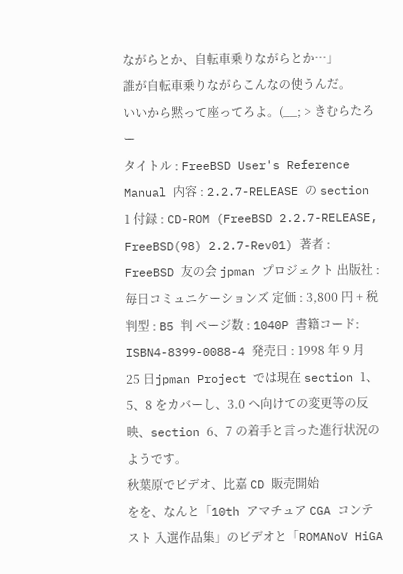ながらとか、自転車乗りながらとか…」
誰が自転車乗りながらこんなの使うんだ。
いいから黙って座ってろよ。(__; > きむらたろー
タイトル : FreeBSD User's Reference Manual 内容 : 2.2.7-RELEASE の section 1 付録 : CD-ROM (FreeBSD 2.2.7-RELEASE, FreeBSD(98) 2.2.7-Rev01) 著者 : FreeBSD 友の会 jpman プロジェクト 出版社 : 毎日コミュニケーションズ 定価 : 3,800 円 + 税 判型 : B5 判 ページ数 : 1040P 書籍コード: ISBN4-8399-0088-4 発売日 : 1998 年 9 月 25 日jpman Project では現在 section 1、5、8 をカバーし、3.0 へ向けての変更等の反映、section 6、7 の着手と言った進行状況のようです。
秋葉原でビデオ、比嘉 CD 販売開始
をを、なんと「10th アマチュア CGA コンテスト 入選作品集」のビデオと「ROMANoV HiGA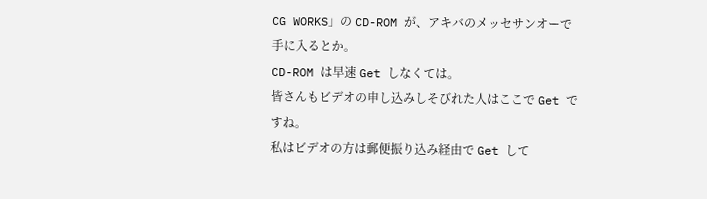CG WORKS」の CD-ROM が、アキバのメッセサンオーで手に入るとか。
CD-ROM は早速 Get しなくては。
皆さんもビデオの申し込みしそびれた人はここで Get ですね。
私はビデオの方は郵便振り込み経由で Get して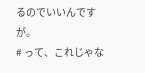るのでいいんですが。
# って、これじゃな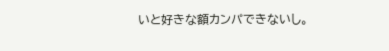いと好きな額カンパできないし。